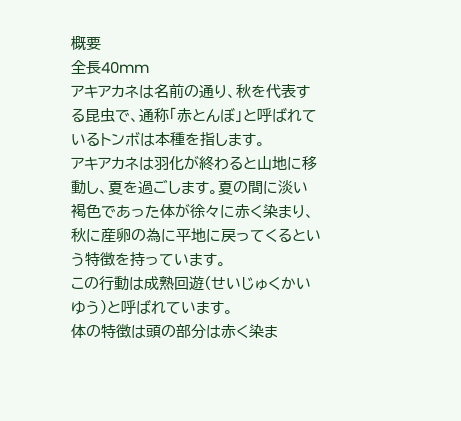概要
全長40mm
アキアカネは名前の通り、秋を代表する昆虫で、通称「赤とんぼ」と呼ばれているトンボは本種を指します。
アキアカネは羽化が終わると山地に移動し、夏を過ごします。夏の間に淡い褐色であった体が徐々に赤く染まり、秋に産卵の為に平地に戻ってくるという特徴を持っています。
この行動は成熟回遊(せいじゅくかいゆう)と呼ばれています。
体の特徴は頭の部分は赤く染ま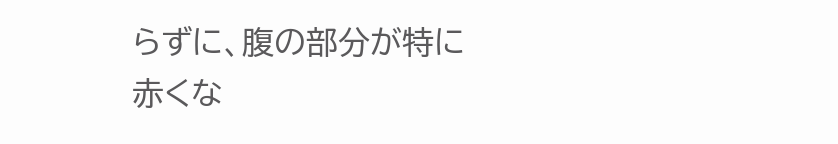らずに、腹の部分が特に赤くな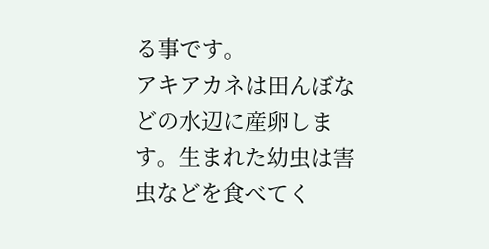る事です。
アキアカネは田んぼなどの水辺に産卵します。生まれた幼虫は害虫などを食べてく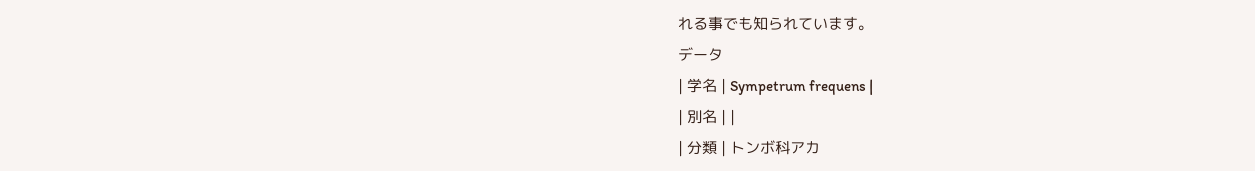れる事でも知られています。
データ
| 学名 | Sympetrum frequens |
| 別名 | |
| 分類 | トンボ科アカ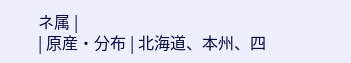ネ属 |
| 原産・分布 | 北海道、本州、四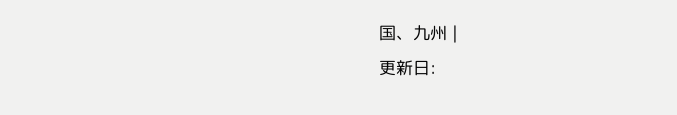国、九州 |
更新日: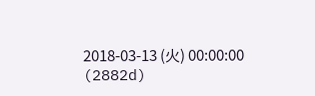2018-03-13 (火) 00:00:00 (2882d)